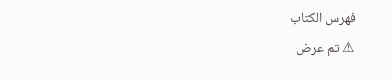فهرس الكتاب
⚠ تم عرض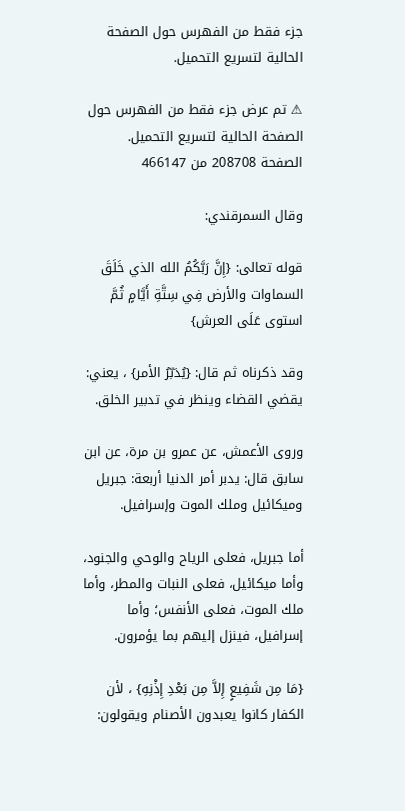جزء فقط من الفهرس حول الصفحة الحالية لتسريع التحميل.

⚠ تم عرض جزء فقط من الفهرس حول الصفحة الحالية لتسريع التحميل.
الصفحة 208708 من 466147

وقال السمرقندي:

قوله تعالى: {إِنَّ رَبَّكُمُ الله الذي خَلَقَ السماوات والأرض فِي سِتَّةِ أَيَّامٍ ثُمَّ استوى عَلَى العرش}

وقد ذكرناه ثم قال: {يُدَبّرُ الأمر} ، يعني: يقضي القضاء وينظر في تدبير الخلق.

وروى الأعمش، عن عمرو بن مرة، عن ابن سابق قال: يدبر أمر الدنيا أربعة: جبريل وميكائيل وملك الموت وإسرافيل.

أما جبريل، فعلى الرياح والوحي والجنود، وأما ميكائيل، فعلى النبات والمطر، وأما ملك الموت، فعلى الأنفس؛ وأما إسرافيل، فينزل إليهم بما يؤمرون.

{مَا مِن شَفِيعٍ إِلاَّ مِن بَعْدِ إِذْنِهِ} ، لأن الكفار كانوا يعبدون الأصنام ويقولون: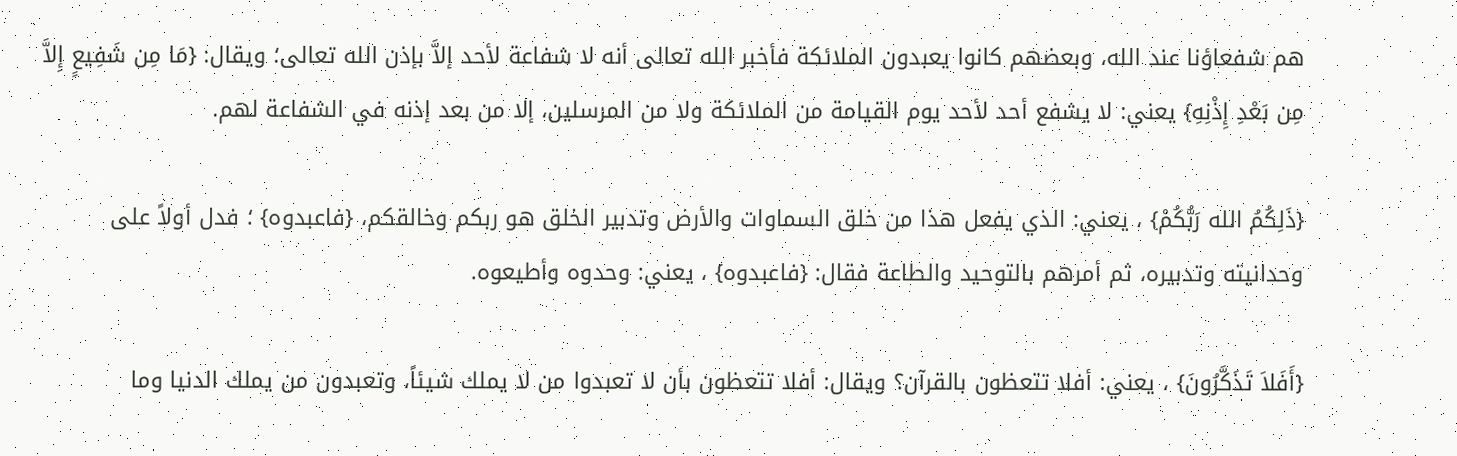هم شفعاؤنا عند الله، وبعضهم كانوا يعبدون الملائكة فأخبر الله تعالى أنه لا شفاعة لأحد إلاَّ بإذن الله تعالى؛ ويقال: {مَا مِن شَفِيعٍ إِلاَّ مِن بَعْدِ إِذْنِهِ} يعني: لا يشفع أحد لأحد يوم القيامة من الملائكة ولا من المرسلين، إلا من بعد إذنه في الشفاعة لهم.

{ذَلِكُمُ الله رَبُّكُمْ} ، يعني: الذي يفعل هذا من خلق السماوات والأرض وتدبير الخلق هو ربكم وخالقكم، {فاعبدوه} ؛ فدل أولاً على وحدانيته وتدبيره، ثم أمرهم بالتوحيد والطاعة فقال: {فاعبدوه} ، يعني: وحدوه وأطيعوه.

{أَفَلاَ تَذَكَّرُونَ} ، يعني: أفلا تتعظون بالقرآن؟ ويقال: أفلا تتعظون بأن لا تعبدوا من لا يملك شيئاً، وتعبدون من يملك الدنيا وما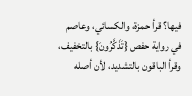فيها؟ قرأ حمزة، والكسائي، وعاصم في رواية حفص {تَذَكَّرُونَ} بالتخفيف، وقرأ الباقون بالتشديد، لأن أصله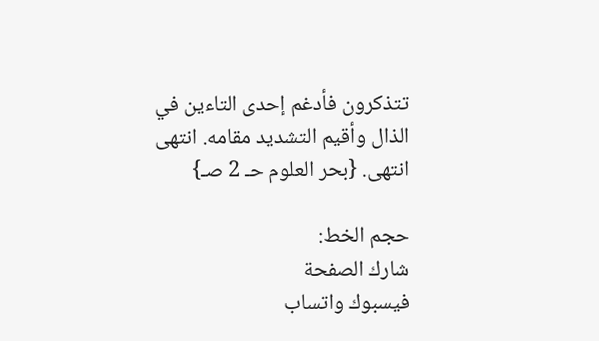تتذكرون فأدغم إحدى التاءين في الذال وأقيم التشديد مقامه. انتهى انتهى. {بحر العلوم حـ 2 صـ}

حجم الخط:
شارك الصفحة
فيسبوك واتساب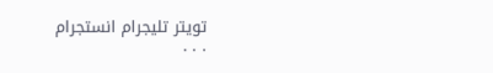تويتر تليجرام انستجرام
. . .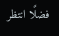فضلًا انتظر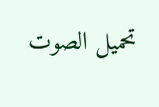تحميل الصوت